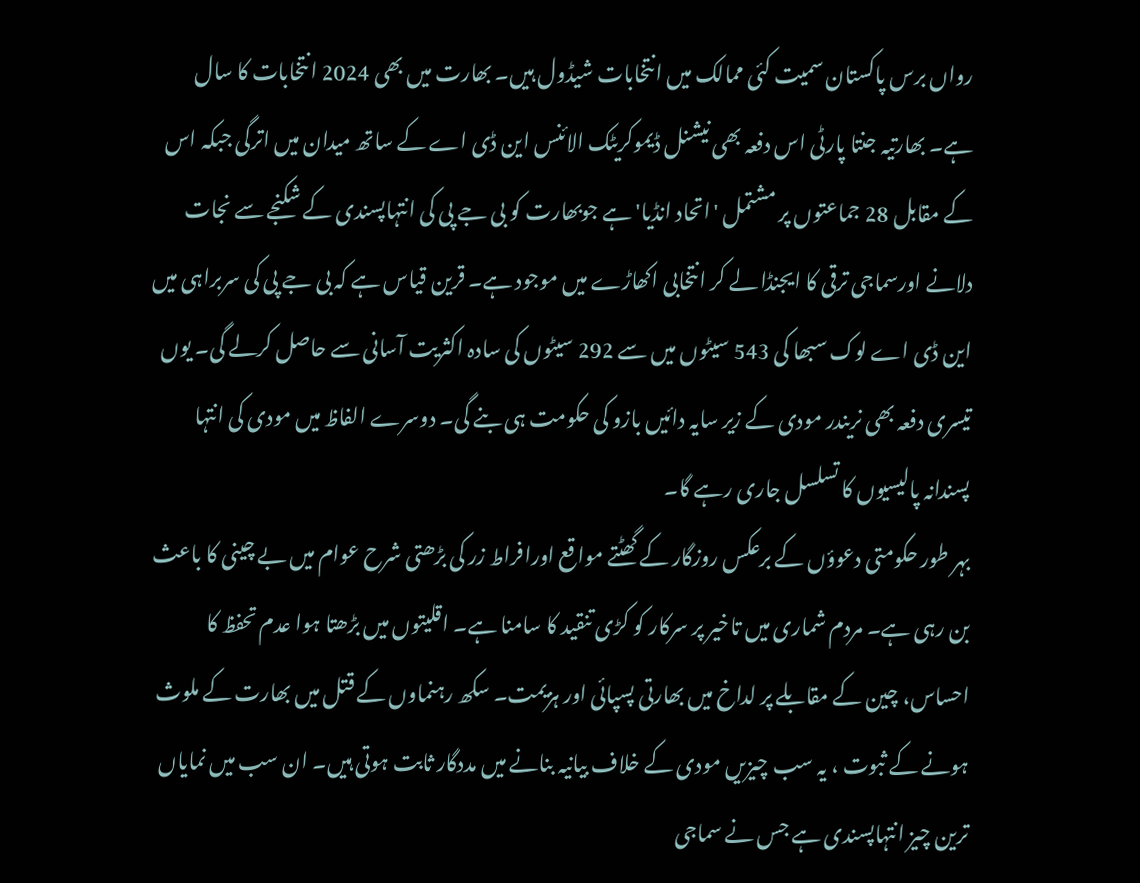رواں برس پاکستان سمیت کئی ممالک میں انتخابات شیڈول ہیں۔ بھارت میں بھی 2024 انتخابات کا سال ہے۔ بھارتیہ جنتا پارٹی اس دفعہ بھی نیشنل ڈیموکریٹک الائنس این ڈی اے کے ساتھ میدان میں اترگی جبکہ اس کے مقابل 28 جماعتوں پر مشتمل 'اتحاد انڈیا' ہے جوبھارت کو بی جے پی کی انتہاپسندی کے شکنجے سے نجات دلانے اورسماجی ترقی کا ایجنڈا لے کر انتخابی اکھاڑے میں موجود ہے۔ قرین قیاس ہے کہ بی جے پی کی سربراہی میں این ڈی اے لوک سبھا کی 543 سیٹوں میں سے 292 سیٹوں کی سادہ اکثریت آسانی سے حاصل کرلے گی۔ یوں تیسری دفعہ بھی نریندر مودی کے زیر سایہ دائیں بازو کی حکومت ہی بنے گی۔ دوسرے الفاظ میں مودی کی انتہا پسندانہ پالیسیوں کا تسلسل جاری رہے گا۔
بہر طور حکومتی دعوؤں کے برعکس روزگار کے گھٹتے مواقع اورافراط زر کی بڑھتی شرح عوام میں بے چینی کا باعث بن رہی ہے۔ مردم شماری میں تاخیر پر سرکار کو کڑی تنقید کا سامنا ہے۔ اقلیتوں میں بڑھتا ہوا عدم تحفظ کا احساس، چین کے مقابلے پر لداخ میں بھارتی پسپائی اور ہزیمت۔ سکھ رہنماوں کے قتل میں بھارت کے ملوث ہونے کے ثبوت ، یہ سب چیزیں مودی کے خلاف بیانیہ بنانے میں مددگار ثابت ہوتی ہیں۔ ان سب میں نمایاں ترین چیز انتہاپسندی ہے جس نے سماجی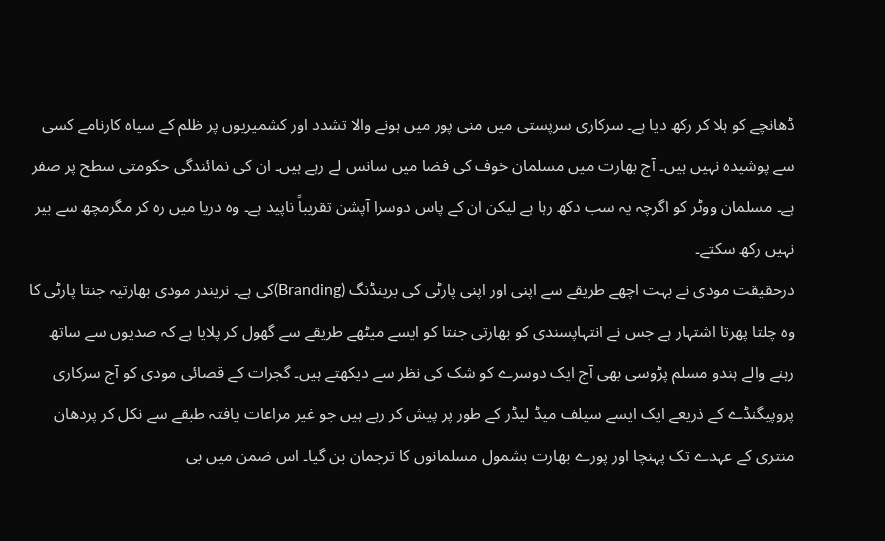ڈھانچے کو ہلا کر رکھ دیا ہے۔ سرکاری سرپستی میں منی پور میں ہونے والا تشدد اور کشمیریوں پر ظلم کے سیاہ کارنامے کسی سے پوشیدہ نہیں ہیں۔ آج بھارت میں مسلمان خوف کی فضا میں سانس لے رہے ہیں۔ ان کی نمائندگی حکومتی سطح پر صفر ہے۔ مسلمان ووٹر کو اگرچہ یہ سب دکھ رہا ہے لیکن ان کے پاس دوسرا آپشن تقریباً ناپید ہے۔ وہ دریا میں رہ کر مگرمچھ سے بیر نہیں رکھ سکتے۔
درحقیقت مودی نے بہت اچھے طریقے سے اپنی اور اپنی پارٹی کی برینڈنگ (Branding)کی ہے۔ نریندر مودی بھارتیہ جنتا پارٹی کا وہ چلتا پھرتا اشتہار ہے جس نے انتہاپسندی کو بھارتی جنتا کو ایسے میٹھے طریقے سے گھول کر پلایا ہے کہ صدیوں سے ساتھ رہنے والے ہندو مسلم پڑوسی بھی آج ایک دوسرے کو شک کی نظر سے دیکھتے ہیں۔ گجرات کے قصائی مودی کو آج سرکاری پروپیگنڈے کے ذریعے ایک ایسے سیلف میڈ لیڈر کے طور پر پیش کر رہے ہیں جو غیر مراعات یافتہ طبقے سے نکل کر پردھان منتری کے عہدے تک پہنچا اور پورے بھارت بشمول مسلمانوں کا ترجمان بن گیا۔ اس ضمن میں بی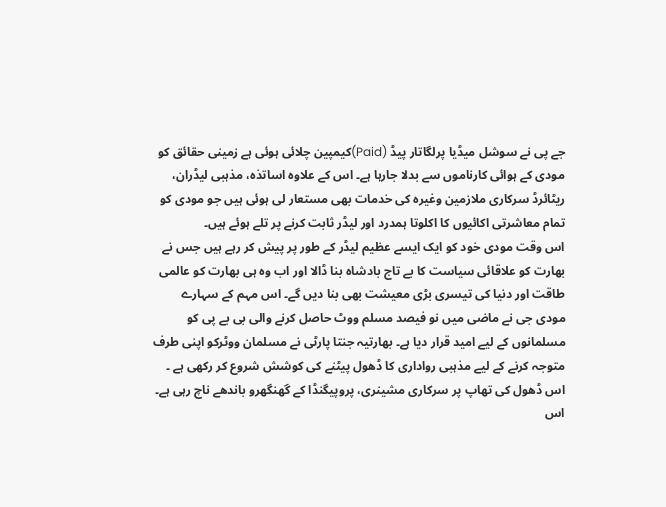جے پی نے سوشل میڈیا پرلگاتار پیڈ (Paid)کیمپین چلائی ہوئی ہے زمینی حقائق کو مودی کے ہوائی کارناموں سے بدلا جارہا ہے۔ اس کے علاوہ اساتذہ، مذہبی لیڈران، ریٹائرڈ سرکاری ملازمین وغیرہ کی خدمات بھی مستعار لی ہوئی ہیں جو مودی کو تمام معاشرتی اکائیوں کا اکلوتا ہمدرد اور لیڈر ثابت کرنے پر تلے ہوئے ہیں۔
اس وقت مودی خود کو ایک ایسے عظیم لیڈر کے طور پر پیش کر رہے ہیں جس نے بھارت کو علاقائی سیاست کا بے تاج بادشاہ بنا ڈالا اور اب وہ ہی بھارت کو عالمی طاقت اور دنیا کی تیسری بڑی معیشت بھی بنا دیں گے۔ اس مہم کے سہارے مودی جی نے ماضی میں نو فیصد مسلم ووٹ حاصل کرنے والی بی بے پی کو مسلمانوں کے لیے امید قرار دیا ہے۔ بھارتیہ جنتا پارٹی نے مسلمان ووٹرکو اپنی طرف متوجہ کرنے کے لیے مذہبی رواداری کا ڈھول پیٹنے کی کوشش شروع کر رکھی ہے ۔ اس ڈھول کی تھاپ پر سرکاری مشینری، پروپیگنڈا کے گھنگھرو باندھے ناچ رہی ہے۔ اس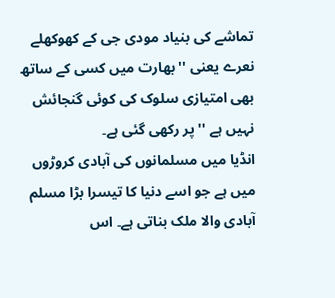تماشے کی بنیاد مودی جی کے کھوکھلے نعرے یعنی ''بھارت میں کسی کے ساتھ بھی امتیازی سلوک کی کوئی گنجائش نہیں ہے '' پر رکھی گئی ہے۔
انڈیا میں مسلمانوں کی آبادی کروڑوں میں ہے جو اسے دنیا کا تیسرا بڑا مسلم آبادی والا ملک بناتی ہے۔ اس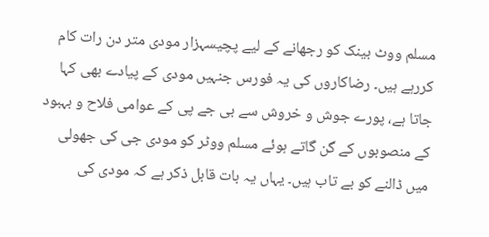مسلم ووٹ بینک کو رجھانے کے لیے پچیسہزار مودی متر دن رات کام کررہے ہیں۔ رضاکاروں کی یہ فورس جنہیں مودی کے پیادے بھی کہا جاتا ہے، پورے جوش و خروش سے بی جے پی کے عوامی فلاح و بہبود کے منصوبوں کے گن گاتے ہوئے مسلم ووٹر کو مودی جی کی جھولی میں ڈالنے کو بے تاب ہیں۔ یہاں یہ بات قابل ذکر ہے کہ مودی کی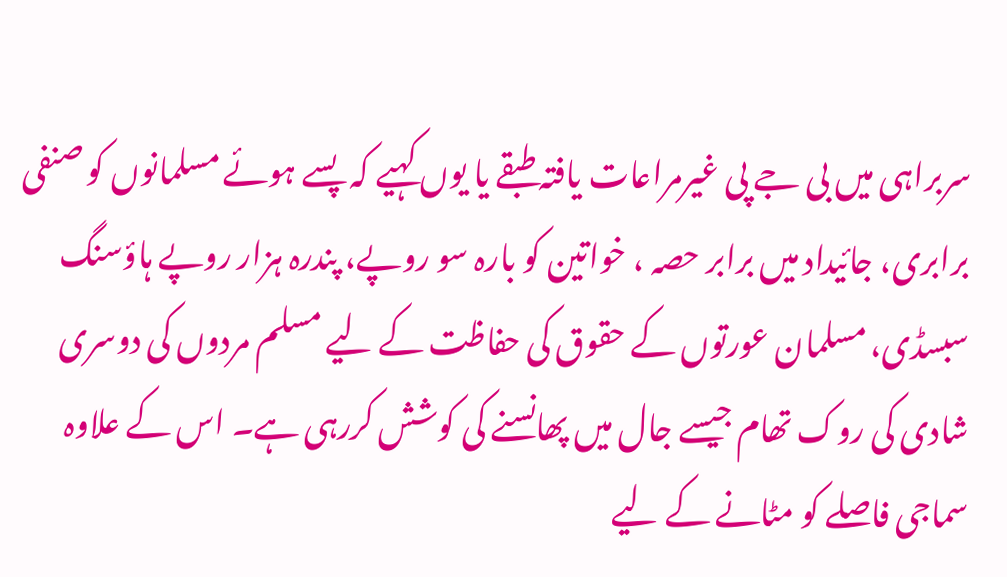سربراہی میں بی جے پی غیرمراعات یافتہ طبقے یا یوں کہیے کہ پسے ہوئے مسلمانوں کو صنفی برابری، جائیداد میں برابر حصہ ، خواتین کو بارہ سو روپے، پندرہ ہزار روپے ہاؤسنگ سبسڈی، مسلمان عورتوں کے حقوق کی حفاظت کے لیے مسلم مردوں کی دوسری شادی کی روک تھام جیسے جال میں پھانسنے کی کوشش کررہی ہے۔ اس کے علاوہ سماجی فاصلے کو مٹانے کے لیے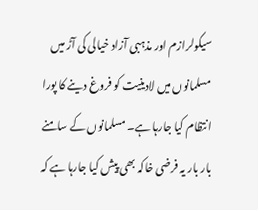سیکولرازم اور مذہبی آزاد خیالی کی آڑ میں مسلمانوں میں لادینیت کو فروغ دینے کا پورا انتظام کیا جارہا ہے۔ مسلمانوں کے سامنے بار بار یہ فرضی خاکہ بھی پیش کیا جارہا ہے کہ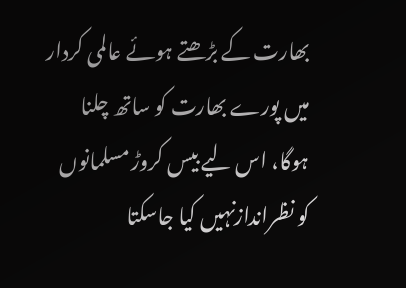بھارت کے بڑھتے ہوئے عالمی کردار میں پورے بھارت کو ساتھ چلنا ہوگا، اس لیے بیس کروڑ مسلمانوں کو نظراندازنہیں کیا جاسکتا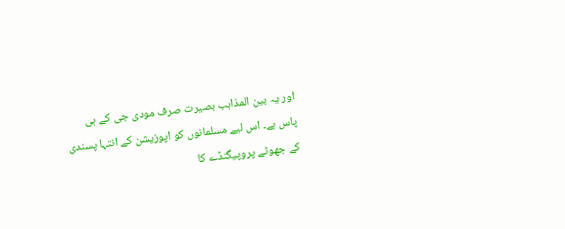اور یہ بین المذاہب بصیرت صرف مودی جی کے ہی پاس ہے۔ اس لیے مسلمانوں کو اپوزیشن کے انتہا پسندی کے جھوٹے پروپیگنڈے کا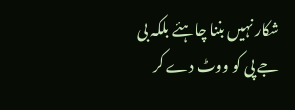شکار نہیں بننا چاہئے بلکہ بی جے پی کو ووٹ دے کر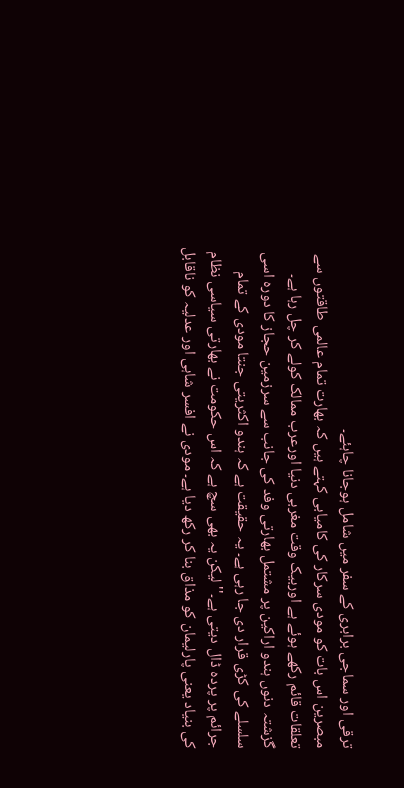ترقی اور سماجی برابری کے سفر میں شامل ہوجانا چاہئے۔
مبصرین اس بات کو مودی سرکار کی کامیابی کہتے ہیں کہ بھارت تمام عالمی طاقتوں سے تعلقات قائم رکھے ہوئے ہے اوربیک وقت مغربی دنیا اورعرب ممالک کولے کر چل رہا ہے۔ گزشتہ دنوں ہندو اراکین پر مشتمل بھارتی وفد کی جانب سے سرزمین حجاز کا دورہ اسی سلسلے کی کڑی قرار دی جا رہی ہے۔ یہ حقیقت ہے کہ ہندو اکثریتی جنتا مودی کے تمام جرائم پر پردہ ڈال دیتی ہے۔'' لیکن یہ بھی سچ ہے کہ اس حکومت نے بھارتی سیاسی نظام کی بنیاد یعنی پارلیمان کو مذاق بنا کر رکھ دیا ہے۔ مودی نے افسر شاہی اور عدلیہ کو ناقابل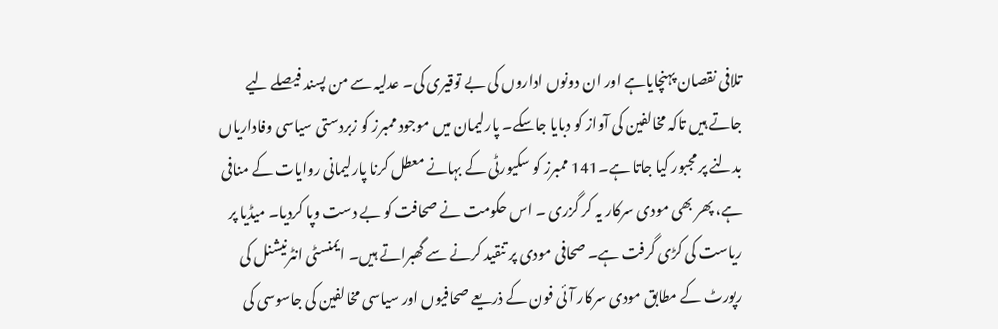تلافی نقصان پہنچایاہے اور ان دونوں اداروں کی بے توقیری کی۔ عدلیہ سے من پسند فیصلے لیے جاتے ہیں تاکہ مخالفین کی آواز کو دبایا جاسکے۔ پارلیمان میں موجود ممبرز کو زبردستی سیاسی وفاداریاں بدلنے پر مجبور کیا جاتا ہے۔141 ممبرز کو سکیورٹی کے بہانے معطل کرنا پارلیمانی روایات کے منافی ہے، پھر بھی مودی سرکار یہ کر گزری ۔ اس حکومت نے صحافت کو بے دست وپا کردیا۔ میڈیا پر ریاست کی کڑی گرفت ہے۔ صحافی مودی پر تنقید کرنے سے گھبراتے ہیں۔ ایمنسٹی انٹرنیشنل کی رپورٹ کے مطابق مودی سرکار آئی فون کے ذریعے صحافیوں اور سیاسی مخالفین کی جاسوسی کی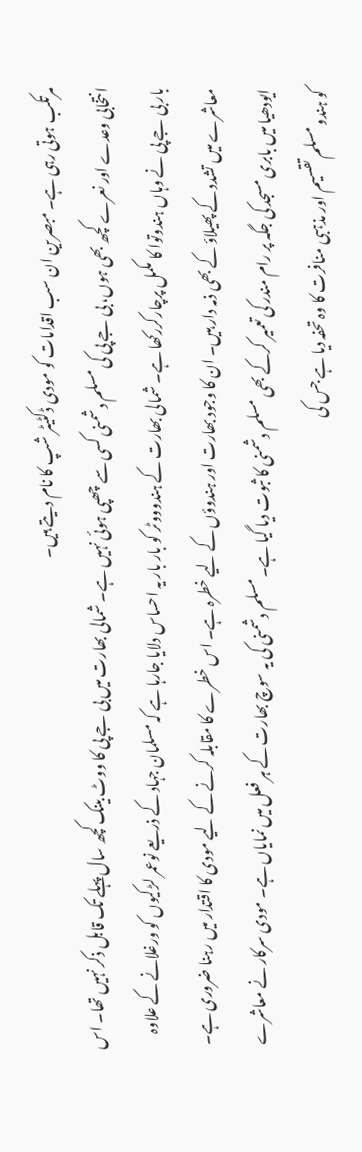مرتکب ہوتی رہی ہے۔ مبصرین ان سب اقدامات کو مودی ڈکٹیٹر شپ کا نام دیتے ہیں۔
انتخابی وعدے اور نعرے کچھ بھی ہوں، بی جے پی کی مسلم دشمنی کسی سے چھپی ہوئی نہیں ہے۔ شمالی بھارت میں بی جے پی کا ووٹ بینک کچھ سال پہلے تک قابل ذکر نہیں تھا۔ اس بار بی جے پی نے وہاں ہندوتوا کا مکمل پرچارکررکھا ہے۔ شمالی بھارت کے ہندوووٹر کو بار بار یہ احساس دلایا جارہا ہے کہ مسلمان جہاد کے ذریعے نوعمر لڑکیوں کو ورغلانے کے علاوہ معاشرے میں تشدد کے پھیلاؤ کے بھی ذمہ دار ہیں۔ ان کا وجود بھارت اور ہندوؤں کے لیے خطرہ ہے۔ اس خطرے کا مقابلہ کرنے کے لیے مودی کا اقتدار میں رہنا ضروری ہے۔ ایودھیا میں بابری مسجد کی جگہ پر رام مندر کی تعمیر کرکے بھی مسلم دشمنی کا ثبوت دیا گیا ہے۔ مسلم دشمنی کی یہ سوچ بھارت کے ہر فعل میں نمایاں ہے۔ مودی سرکار نے معاشرے کو ہندو مسلم تقسیم اور مذہبی منافرت کا وہ تحفہ دیا ہے جس کی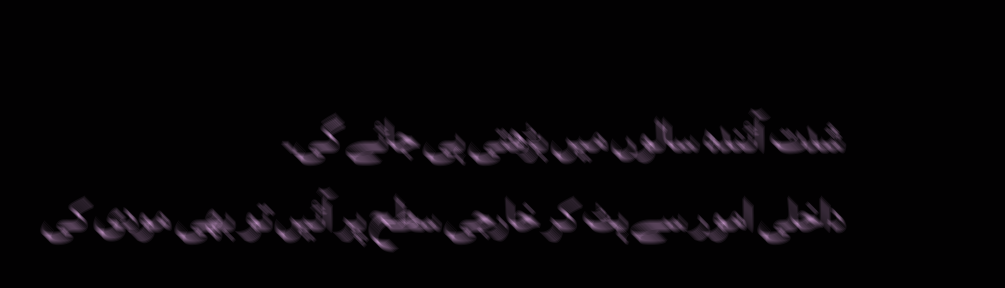شدت آئندہ سالوں میں بڑھتی ہی جائے گی۔
داخلی امور سے ہٹ کر خارجی سطح پر آئیں تو بھی مودی کی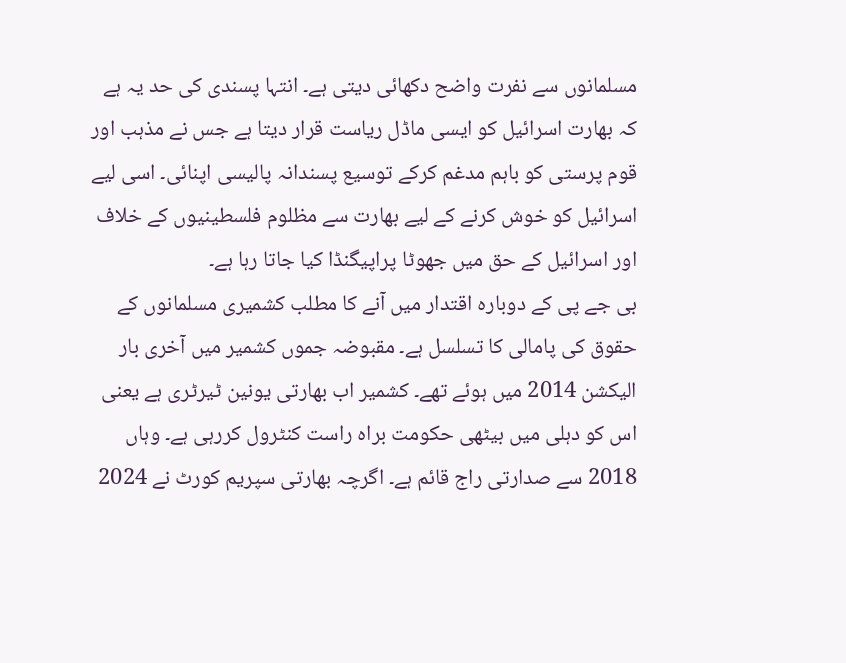مسلمانوں سے نفرت واضح دکھائی دیتی ہے۔ انتہا پسندی کی حد یہ ہے کہ بھارت اسرائیل کو ایسی ماڈل ریاست قرار دیتا ہے جس نے مذہب اور قوم پرستی کو باہم مدغم کرکے توسیع پسندانہ پالیسی اپنائی۔ اسی لیے اسرائیل کو خوش کرنے کے لیے بھارت سے مظلوم فلسطینیوں کے خلاف اور اسرائیل کے حق میں جھوٹا پراپیگنڈا کیا جاتا رہا ہے۔
بی جے پی کے دوبارہ اقتدار میں آنے کا مطلب کشمیری مسلمانوں کے حقوق کی پامالی کا تسلسل ہے۔ مقبوضہ جموں کشمیر میں آخری بار الیکشن 2014 میں ہوئے تھے۔ کشمیر اب بھارتی یونین ٹیرٹری ہے یعنی اس کو دہلی میں بیٹھی حکومت براہ راست کنٹرول کررہی ہے۔ وہاں 2018 سے صدارتی راج قائم ہے۔ اگرچہ بھارتی سپریم کورٹ نے 2024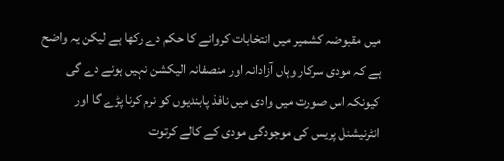میں مقبوضہ کشمیر میں انتخابات کروانے کا حکم دے رکھا ہے لیکن یہ واضح ہے کہ مودی سرکار وہاں آزادانہ اور منصفانہ الیکشن نہیں ہونے دے گی کیونکہ اس صورت میں وادی میں نافذ پابندیوں کو نرم کرنا پڑے گا اور انٹرنیشنل پریس کی موجودگی مودی کے کالے کرتوت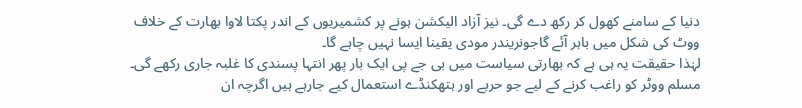دنیا کے سامنے کھول کر رکھ دے گی۔ نیز آزاد الیکشن ہونے پر کشمیریوں کے اندر پکتا لاوا بھارت کے خلاف ووٹ کی شکل میں باہر آئے گاجونریندر مودی یقینا ایسا نہیں چاہے گا۔
لہٰذا حقیقت یہ ہی ہے کہ بھارتی سیاست میں بی جے پی ایک بار پھر انتہا پسندی کا غلبہ جاری رکھے گی۔ مسلم ووٹر کو راغب کرنے کے لیے جو حربے اور ہتھکنڈے استعمال کیے جارہے ہیں اگرچہ ان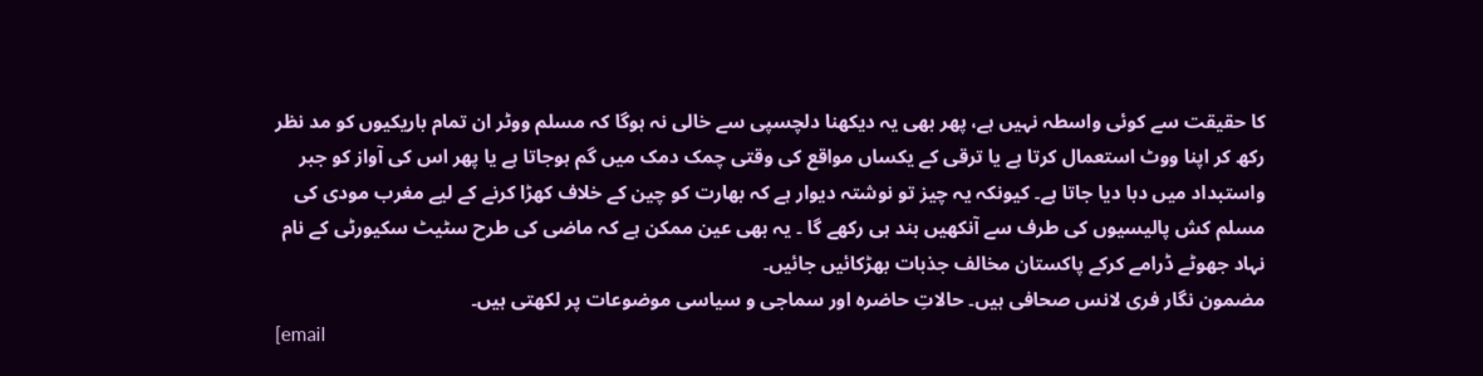کا حقیقت سے کوئی واسطہ نہیں ہے، پھر بھی یہ دیکھنا دلچسپی سے خالی نہ ہوگا کہ مسلم ووٹر ان تمام باریکیوں کو مد نظر رکھ کر اپنا ووٹ استعمال کرتا ہے یا ترقی کے یکساں مواقع کی وقتی چمک دمک میں گم ہوجاتا ہے یا پھر اس کی آواز کو جبر واستبداد میں دبا دیا جاتا ہے۔ کیونکہ یہ چیز تو نوشتہ دیوار ہے کہ بھارت کو چین کے خلاف کھڑا کرنے کے لیے مغرب مودی کی مسلم کش پالیسیوں کی طرف سے آنکھیں بند ہی رکھے گا ۔ یہ بھی عین ممکن ہے کہ ماضی کی طرح سٹیٹ سکیورٹی کے نام نہاد جھوٹے ڈرامے کرکے پاکستان مخالف جذبات بھڑکائیں جائیں۔
مضمون نگار فری لانس صحافی ہیں۔ حالاتِ حاضرہ اور سماجی و سیاسی موضوعات پر لکھتی ہیں۔
[email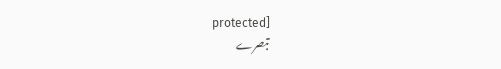protected]
تبصرے